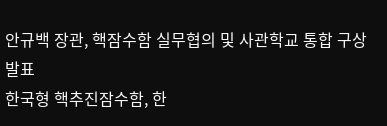안규백 장관, 핵잠수함 실무협의 및 사관학교 통합 구상 발표
한국형 핵추진잠수함, 한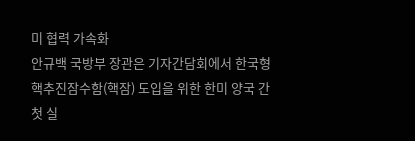미 협력 가속화
안규백 국방부 장관은 기자간담회에서 한국형 핵추진잠수함(핵잠) 도입을 위한 한미 양국 간 첫 실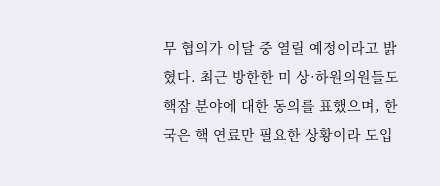무 협의가 이달 중 열릴 예정이라고 밝혔다. 최근 방한한 미 상·하원의원들도 핵잠 분야에 대한 동의를 표했으며, 한국은 핵 연료만 필요한 상황이라 도입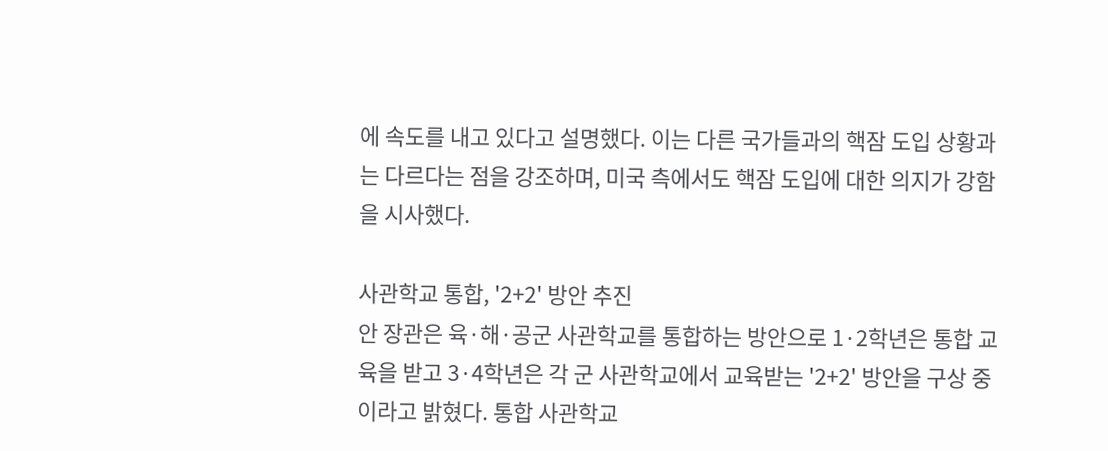에 속도를 내고 있다고 설명했다. 이는 다른 국가들과의 핵잠 도입 상황과는 다르다는 점을 강조하며, 미국 측에서도 핵잠 도입에 대한 의지가 강함을 시사했다.

사관학교 통합, '2+2' 방안 추진
안 장관은 육·해·공군 사관학교를 통합하는 방안으로 1·2학년은 통합 교육을 받고 3·4학년은 각 군 사관학교에서 교육받는 '2+2' 방안을 구상 중이라고 밝혔다. 통합 사관학교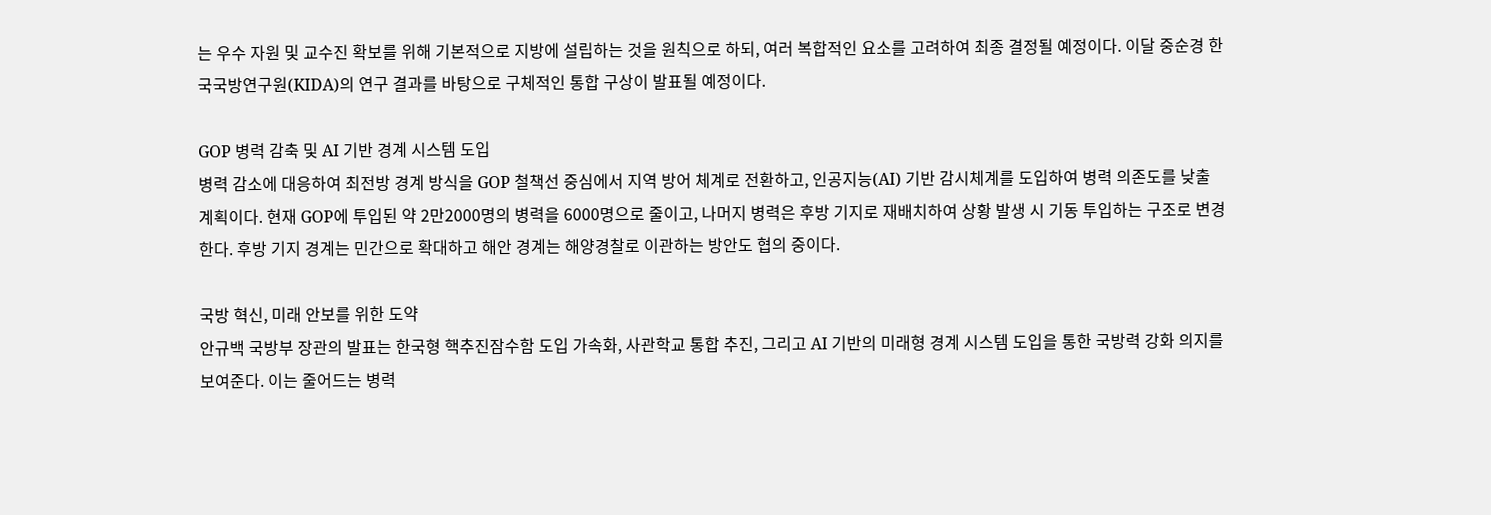는 우수 자원 및 교수진 확보를 위해 기본적으로 지방에 설립하는 것을 원칙으로 하되, 여러 복합적인 요소를 고려하여 최종 결정될 예정이다. 이달 중순경 한국국방연구원(KIDA)의 연구 결과를 바탕으로 구체적인 통합 구상이 발표될 예정이다.

GOP 병력 감축 및 AI 기반 경계 시스템 도입
병력 감소에 대응하여 최전방 경계 방식을 GOP 철책선 중심에서 지역 방어 체계로 전환하고, 인공지능(AI) 기반 감시체계를 도입하여 병력 의존도를 낮출 계획이다. 현재 GOP에 투입된 약 2만2000명의 병력을 6000명으로 줄이고, 나머지 병력은 후방 기지로 재배치하여 상황 발생 시 기동 투입하는 구조로 변경한다. 후방 기지 경계는 민간으로 확대하고 해안 경계는 해양경찰로 이관하는 방안도 협의 중이다.

국방 혁신, 미래 안보를 위한 도약
안규백 국방부 장관의 발표는 한국형 핵추진잠수함 도입 가속화, 사관학교 통합 추진, 그리고 AI 기반의 미래형 경계 시스템 도입을 통한 국방력 강화 의지를 보여준다. 이는 줄어드는 병력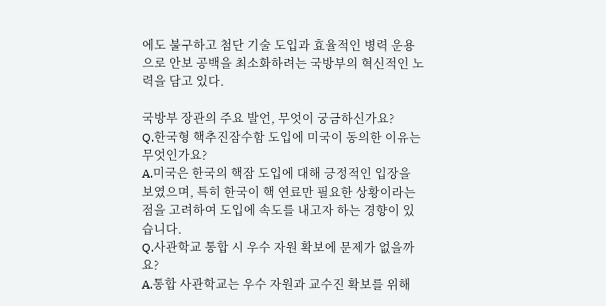에도 불구하고 첨단 기술 도입과 효율적인 병력 운용으로 안보 공백을 최소화하려는 국방부의 혁신적인 노력을 담고 있다.

국방부 장관의 주요 발언, 무엇이 궁금하신가요?
Q.한국형 핵추진잠수함 도입에 미국이 동의한 이유는 무엇인가요?
A.미국은 한국의 핵잠 도입에 대해 긍정적인 입장을 보였으며, 특히 한국이 핵 연료만 필요한 상황이라는 점을 고려하여 도입에 속도를 내고자 하는 경향이 있습니다.
Q.사관학교 통합 시 우수 자원 확보에 문제가 없을까요?
A.통합 사관학교는 우수 자원과 교수진 확보를 위해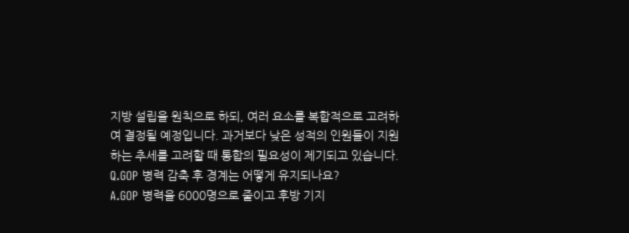지방 설립을 원칙으로 하되, 여러 요소를 복합적으로 고려하여 결정될 예정입니다. 과거보다 낮은 성적의 인원들이 지원하는 추세를 고려할 때 통합의 필요성이 제기되고 있습니다.
Q.GOP 병력 감축 후 경계는 어떻게 유지되나요?
A.GOP 병력을 6000명으로 줄이고 후방 기지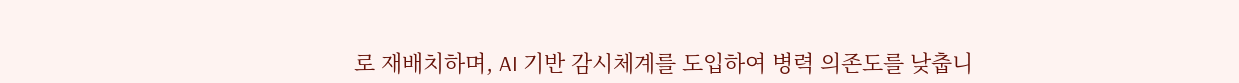로 재배치하며, AI 기반 감시체계를 도입하여 병력 의존도를 낮춥니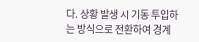다. 상황 발생 시 기동 투입하는 방식으로 전환하여 경계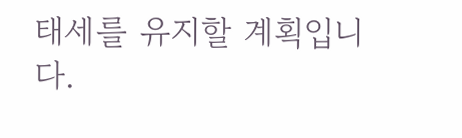태세를 유지할 계획입니다.